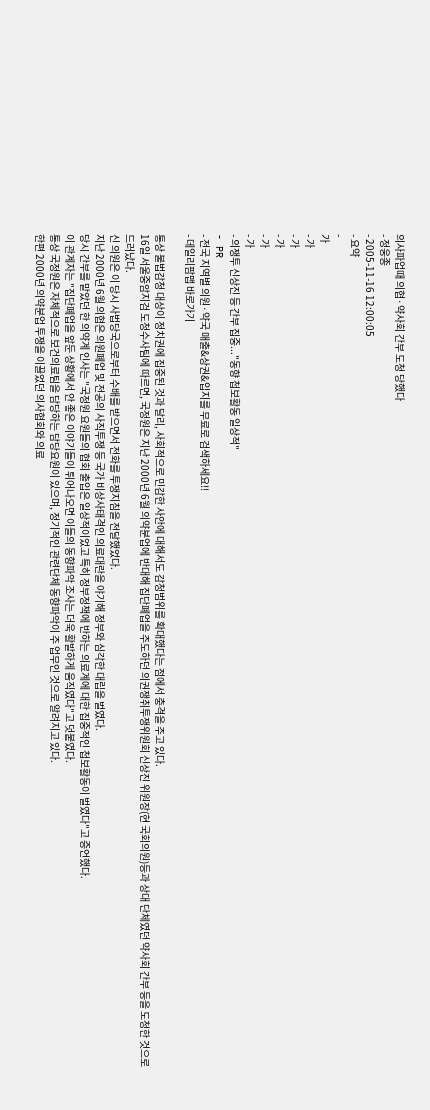의사파업때 의협·약사회 간부 도청 당했다
- 정웅종
- 2005-11-16 12:00:05
- 요약
-
가
- 가
- 가
- 가
- 가
- 가
- 의쟁투 신상진 등 간부 집중..."동향 첩보활동 일상적"
- PR
- 전국 지역별 의원·약국 매출&상권&입지를 무료로 검색하세요!!
- 데일리팜맵 바로가기

통상 불법감청 대상이 정치권에 집중된 것과 달리, 사회적으로 민감한 사안에 대해서도 감청범위를 확대했다는 점에서 충격을 주고 있다.
16일 서울중암지검 도청수사팀에 따르면, 국정원은 지난 2000년 6월 의약분업에 반대해 집단폐업을 주도하던 의권쟁취투쟁위원회 신상진 위원장(현 국회의원)등과 상대 단체였던 약사회 간부 등을 도청한 것으로 드러났다.
신 의원은 이 당시 사법당국으로부터 수배를 받으면서 전화를 투쟁지침을 전달했었다.
지난 2000년 6월 의협은 의원폐업 및 전공의 사직투쟁 등 국가 비상사태격인 의료대란을 야기해 정부와 심각한 대립을 벌였다.
당시 간부를 맡았던 한 의약계 인사는 "국정원 요원들의 협회 출입은 일상적이었고 특히 정부정책에 반하는 의료계에 대한 집중적인 첩보활동이 벌였다"고 증언했다.
이 관계자는 "집단폐업을 앞둔 상황에서 안 좋은 이야기들이 튀어나오면 이들의 동향파악 조사는 더욱 활발하게 움직였다"고 덧붙였다.
통상 국정원은 자체적으로 보건의료팀을 담당하는 담당요원이 있으며, 정기적인 관련단체 동향파악이 주 업무인 것으로 알려지고 있다.
한편 2000년 의약분업 투쟁을 이끌었던 의사협회와 의료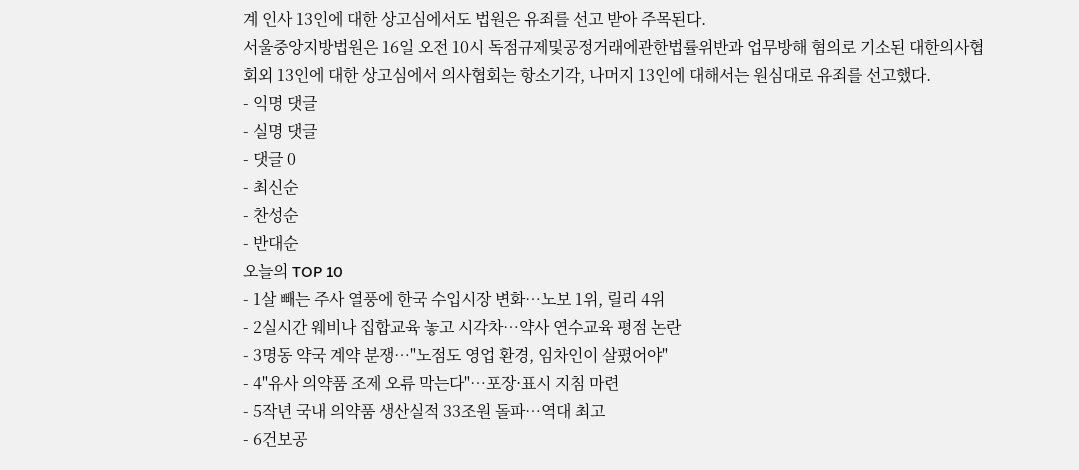계 인사 13인에 대한 상고심에서도 법원은 유죄를 선고 받아 주목된다.
서울중앙지방법원은 16일 오전 10시 독점규제및공정거래에관한법률위반과 업무방해 혐의로 기소된 대한의사협회외 13인에 대한 상고심에서 의사협회는 항소기각, 나머지 13인에 대해서는 원심대로 유죄를 선고했다.
- 익명 댓글
- 실명 댓글
- 댓글 0
- 최신순
- 찬성순
- 반대순
오늘의 TOP 10
- 1살 빼는 주사 열풍에 한국 수입시장 변화…노보 1위, 릴리 4위
- 2실시간 웨비나 집합교육 놓고 시각차…약사 연수교육 평점 논란
- 3명동 약국 계약 분쟁…"노점도 영업 환경, 임차인이 살폈어야"
- 4"유사 의약품 조제 오류 막는다"…포장·표시 지침 마련
- 5작년 국내 의약품 생산실적 33조원 돌파…역대 최고
- 6건보공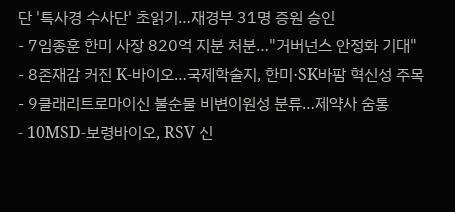단 '특사경 수사단' 초읽기…재경부 31명 증원 승인
- 7임종훈 한미 사장 820억 지분 처분…"거버넌스 안정화 기대"
- 8존재감 커진 K-바이오…국제학술지, 한미·SK바팜 혁신성 주목
- 9클래리트로마이신 불순물 비변이원성 분류…제약사 숨통
- 10MSD-보령바이오, RSV 신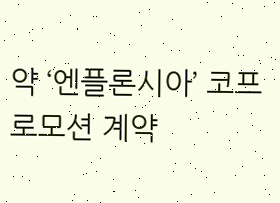약 ‘엔플론시아’ 코프로모션 계약